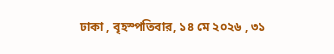ঢাকা , বৃহস্পতিবার, ১৪ মে ২০২৬ , ৩১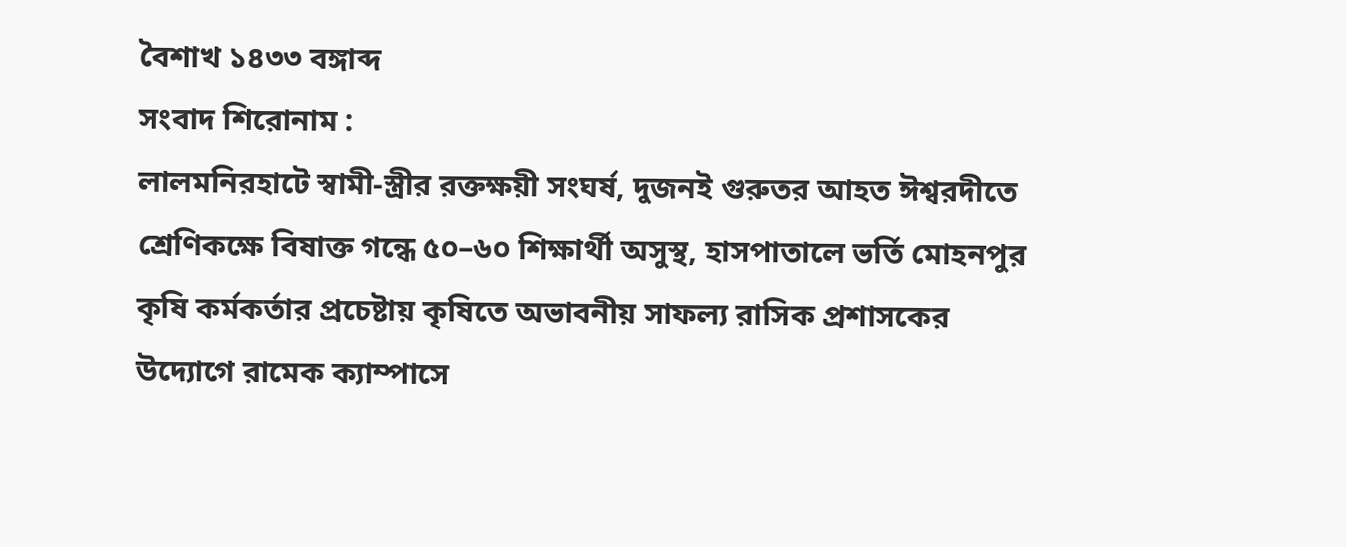বৈশাখ ১৪৩৩ বঙ্গাব্দ
সংবাদ শিরোনাম :
লালমনিরহাটে স্বামী-স্ত্রীর রক্তক্ষয়ী সংঘর্ষ, দুজনই গুরুতর আহত ঈশ্বরদীতে শ্রেণিকক্ষে বিষাক্ত গন্ধে ৫০–৬০ শিক্ষার্থী অসুস্থ, হাসপাতালে ভর্তি মোহনপুর কৃষি কর্মকর্তার প্রচেষ্টায় কৃষিতে অভাবনীয় সাফল্য রাসিক প্রশাসকের উদ্যোগে রামেক ক্যাম্পাসে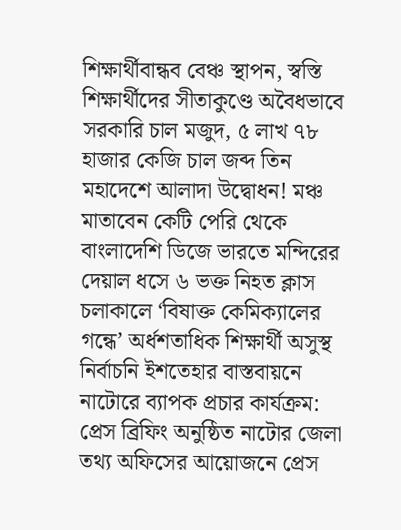শিক্ষার্থীবান্ধব বেঞ্চ স্থাপন, স্বস্তি শিক্ষার্থীদের সীতাকুণ্ডে অবৈধভাবে সরকারি চাল মজুদ, ৫ লাখ ৭৮ হাজার কেজি চাল জব্দ তিন মহাদেশে আলাদা উদ্বোধন! মঞ্চ মাতাবেন কেটি পেরি থেকে বাংলাদেশি ডিজে ভারতে মন্দিরের দেয়াল ধসে ৬ ভক্ত নিহত ক্লাস চলাকালে ‘বিষাক্ত কেমিক্যালের গন্ধে’ অর্ধশতাধিক শিক্ষার্থী অসুস্থ নির্বাচনি ইশতেহার বাস্তবায়নে নাটোরে ব্যাপক প্রচার কার্যক্রম: প্রেস ব্রিফিং অনুষ্ঠিত নাটোর জেলা তথ্য অফিসের আয়োজনে প্রেস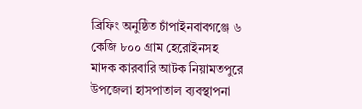ব্রিফিং অনুষ্ঠিত চাঁপাইনবাবগঞ্জে ৬ কেজি ৮০০ গ্রাম হেরোইনসহ মাদক কারবারি আটক নিয়ামতপুরে উপজেলা হাসপাতাল ব্যবস্থাপনা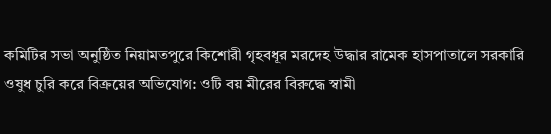কমিটির সভা অনুষ্ঠিত নিয়ামতপুরে কিশোরী গৃহবধূর মরদেহ উদ্ধার রামেক হাসপাতালে সরকারি ওষুধ চুরি করে বিক্রয়ের অভিযোগ: ওটি বয় মীরের বিরুদ্ধে স্বামী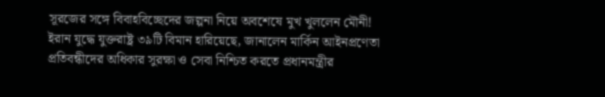সূরজের সঙ্গে বিবাহবিচ্ছেদের জল্পনা নিয়ে অবশেষে মুখ খুললেন মৌনী! ইরান যুদ্ধে যুক্তরাষ্ট্র ৩৯টি বিমান হারিয়েছে, জানালেন মার্কিন আইনপ্রণেতা প্রতিবন্ধীদের অধিকার সুরক্ষা ও সেবা নিশ্চিত করতে প্রধানমন্ত্রীর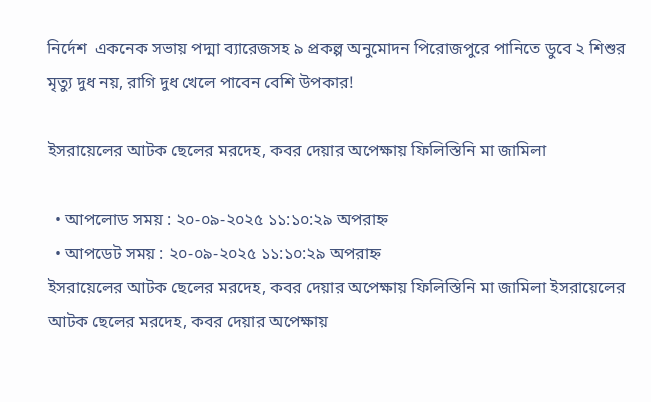নির্দেশ  একনেক সভায় পদ্মা ব্যারেজসহ ৯ প্রকল্প অনুমোদন পিরোজপুরে পানিতে ডুবে ২ শিশুর মৃত্যু দুধ নয়, রাগি দুধ খেলে পাবেন বেশি উপকার!

ইসরায়েলের আটক ছেলের মরদেহ, কবর দেয়ার অপেক্ষায় ফিলিস্তিনি মা জামিলা

  • আপলোড সময় : ২০-০৯-২০২৫ ১১:১০:২৯ অপরাহ্ন
  • আপডেট সময় : ২০-০৯-২০২৫ ১১:১০:২৯ অপরাহ্ন
ইসরায়েলের আটক ছেলের মরদেহ, কবর দেয়ার অপেক্ষায় ফিলিস্তিনি মা জামিলা ইসরায়েলের আটক ছেলের মরদেহ, কবর দেয়ার অপেক্ষায়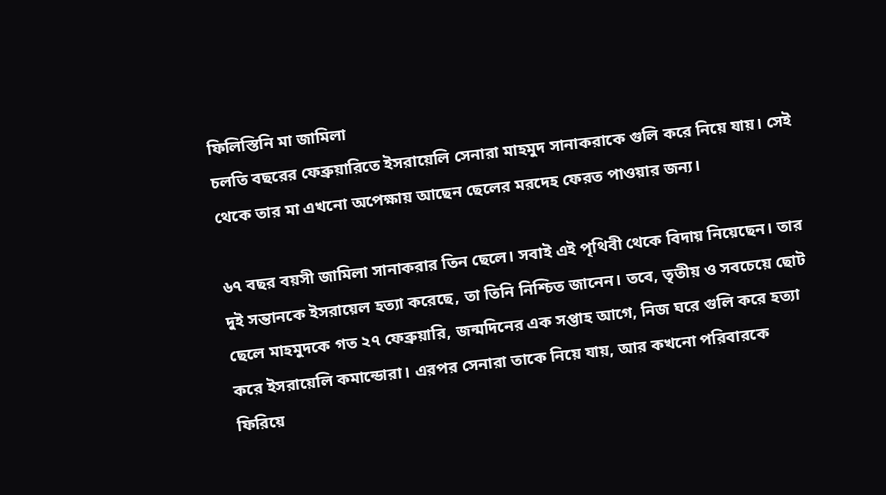ফিলিস্তিনি মা জামিলা
চলতি বছরের ফেব্রুয়ারিতে ইসরায়েলি সেনারা মাহমুদ সানাকরাকে গুলি করে নিয়ে যায়। সেই থেকে তার মা এখনো অপেক্ষায় আছেন ছেলের মরদেহ ফেরত পাওয়ার জন্য।

৬৭ বছর বয়সী জামিলা সানাকরার তিন ছেলে। সবাই এই পৃথিবী থেকে বিদায় নিয়েছেন। তার দুই সন্তানকে ইসরায়েল হত্যা করেছে, তা তিনি নিশ্চিত জানেন। তবে, তৃতীয় ও সবচেয়ে ছোট ছেলে মাহমুদকে গত ২৭ ফেব্রুয়ারি, জন্মদিনের এক সপ্তাহ আগে, নিজ ঘরে গুলি করে হত্যা করে ইসরায়েলি কমান্ডোরা। এরপর সেনারা তাকে নিয়ে যায়, আর কখনো পরিবারকে ফিরিয়ে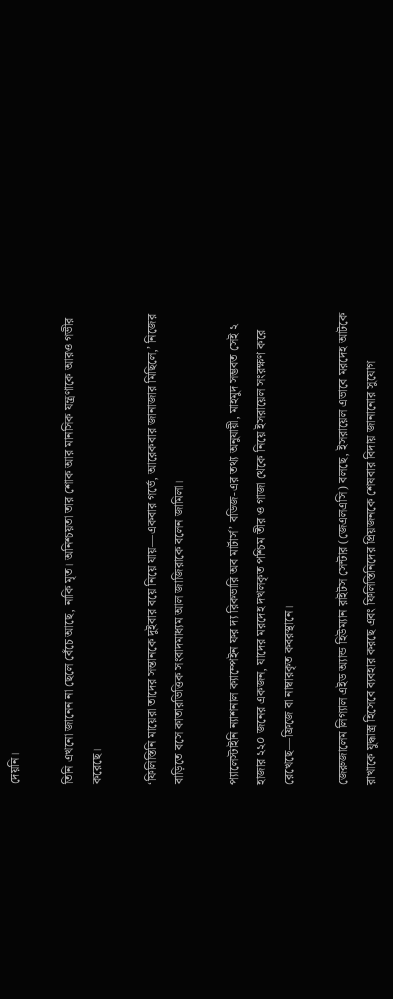দেয়নি।

তিনি এখনো জানেন না ছেলে বেঁচে আছে, নাকি মৃত। অনিশ্চয়তা তার শোক আর মানসিক যন্ত্রণাকে আরও গভীর করেছে।

‘ফিলিস্তিনি মায়েরা তাদের সন্তানকে দুইবার বয়ে নিয়ে যায়—একবার গর্ভে, আরেকবার জানাজার মিছিলে,’ নিজের বাড়িতে বসে কাতারভিত্তিক সংবাদমাধ্যম আল জাজিরাকে বলেন জামিলা।

প্যালেস্টাইনি ন্যাশনাল ক্যাম্পেইন ফর দ্য রিকভারি অব মার্টার্স’ বডিজ-এর তথ্য অনুযায়ী, মাহমুদ সম্ভবত সেই ২ হাজার ২২০ জনের একজন, যাদের মরদেহ দখলকৃত পশ্চিম তীর ও গাজা থেকে নিয়ে ইসরায়েল সংরক্ষণ করে রেখেছে—ফ্রিজে বা নাম্বারকৃত কবরস্থানে।

জেরুজালেম লিগ্যাল এইড অ্যান্ড হিউম্যান রাইটস সেন্টার (জেএলএসি) বলছে, ইসরায়েল এভাবে মরদেহ আটকে রাখাকে যুদ্ধাস্ত্র হিসেবে ব্যবহার করছে এবং ফিলিস্তিনিদের প্রিয়জনকে শেষবার বিদায় জানানোর সুযোগ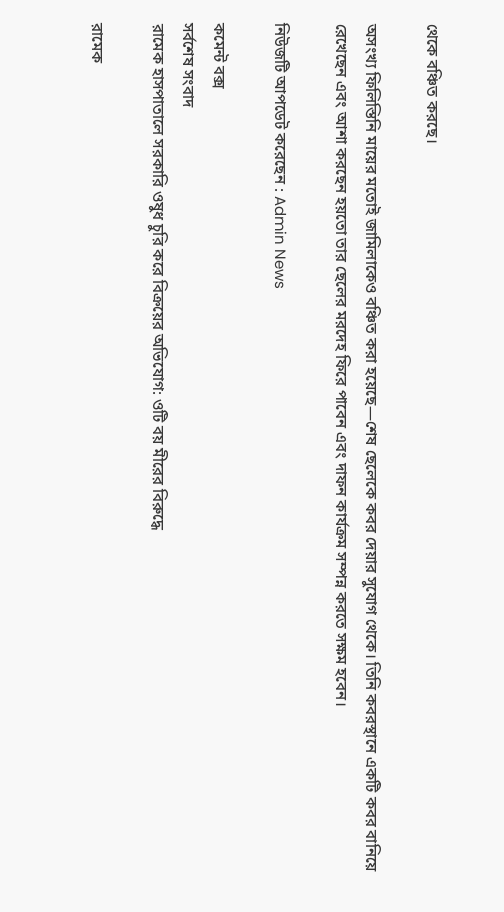থেকে বঞ্চিত করছে।

অসংখ্য ফিলিস্তিনি মায়ের মতোই জামিলাকেও বঞ্চিত করা হয়েছে—শেষ ছেলেকে কবর দেয়ার সুযোগ থেকে। তিনি কবরস্থানে একটি কবর বানিয়ে রেখেছেন এবং আশা করছেন হয়তো তার ছেলের মরদেহ ফিরে পাবেন এবং দাফন কার্যক্রম সম্পন্ন করতে সক্ষম হবেন।

নিউজটি আপডেট করেছেন : Admin News

কমেন্ট বক্স
সর্বশেষ সংবাদ
রামেক হাসপাতালে সরকারি ওষুধ চুরি করে বিক্রয়ের অভিযোগ: ওটি বয় মীরের বিরুদ্ধে

রামেক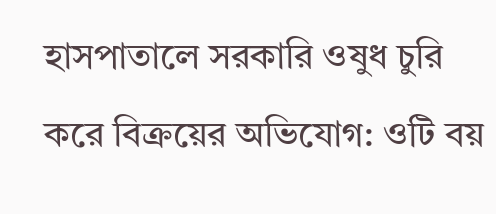হাসপাতালে সরকারি ওষুধ চুরি করে বিক্রয়ের অভিযোগ: ওটি বয়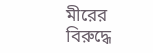মীরের বিরুদ্ধে